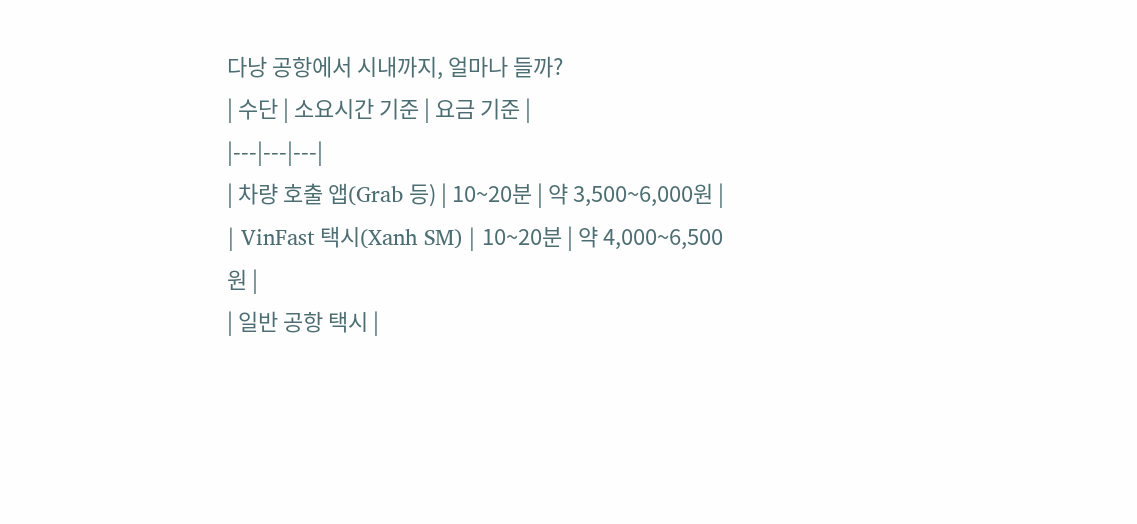다낭 공항에서 시내까지, 얼마나 들까?
| 수단 | 소요시간 기준 | 요금 기준 |
|---|---|---|
| 차량 호출 앱(Grab 등) | 10~20분 | 약 3,500~6,000원 |
| VinFast 택시(Xanh SM) | 10~20분 | 약 4,000~6,500원 |
| 일반 공항 택시 |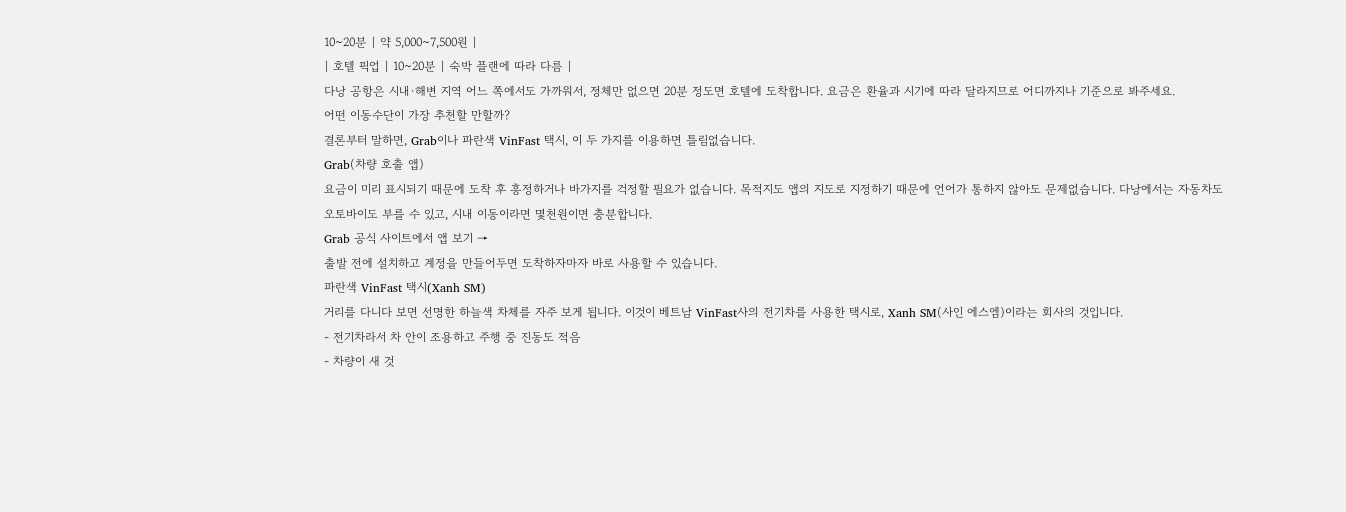10~20분 | 약 5,000~7,500원 |
| 호텔 픽업 | 10~20분 | 숙박 플랜에 따라 다름 |
다낭 공항은 시내·해변 지역 어느 쪽에서도 가까워서, 정체만 없으면 20분 정도면 호텔에 도착합니다. 요금은 환율과 시기에 따라 달라지므로 어디까지나 기준으로 봐주세요.
어떤 이동수단이 가장 추천할 만할까?
결론부터 말하면, Grab이나 파란색 VinFast 택시, 이 두 가지를 이용하면 틀림없습니다.
Grab(차량 호출 앱)
요금이 미리 표시되기 때문에 도착 후 흥정하거나 바가지를 걱정할 필요가 없습니다. 목적지도 앱의 지도로 지정하기 때문에 언어가 통하지 않아도 문제없습니다. 다낭에서는 자동차도 오토바이도 부를 수 있고, 시내 이동이라면 몇천원이면 충분합니다.
Grab 공식 사이트에서 앱 보기 →
출발 전에 설치하고 계정을 만들어두면 도착하자마자 바로 사용할 수 있습니다.
파란색 VinFast 택시(Xanh SM)
거리를 다니다 보면 선명한 하늘색 차체를 자주 보게 됩니다. 이것이 베트남 VinFast사의 전기차를 사용한 택시로, Xanh SM(사인 에스엠)이라는 회사의 것입니다.
- 전기차라서 차 안이 조용하고 주행 중 진동도 적음
- 차량이 새 것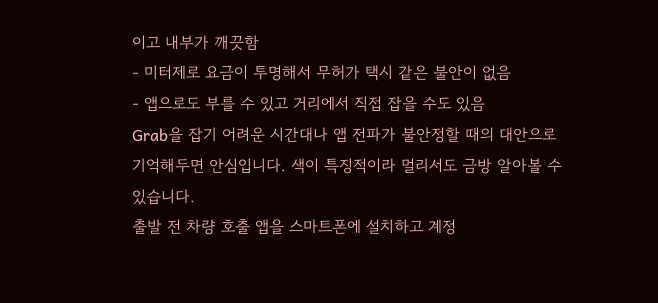이고 내부가 깨끗함
- 미터제로 요금이 투명해서 무허가 택시 같은 불안이 없음
- 앱으로도 부를 수 있고 거리에서 직접 잡을 수도 있음
Grab을 잡기 어려운 시간대나 앱 전파가 불안정할 때의 대안으로 기억해두면 안심입니다. 색이 특징적이라 멀리서도 금방 알아볼 수 있습니다.
출발 전 차량 호출 앱을 스마트폰에 설치하고 계정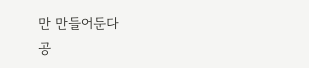만 만들어둔다
공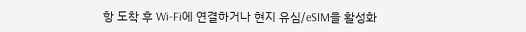항 도착 후 Wi-Fi에 연결하거나 현지 유심/eSIM을 활성화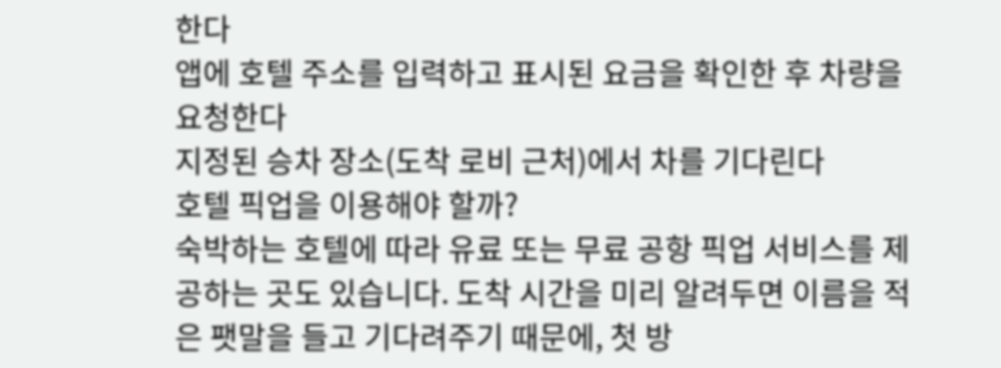한다
앱에 호텔 주소를 입력하고 표시된 요금을 확인한 후 차량을 요청한다
지정된 승차 장소(도착 로비 근처)에서 차를 기다린다
호텔 픽업을 이용해야 할까?
숙박하는 호텔에 따라 유료 또는 무료 공항 픽업 서비스를 제공하는 곳도 있습니다. 도착 시간을 미리 알려두면 이름을 적은 팻말을 들고 기다려주기 때문에, 첫 방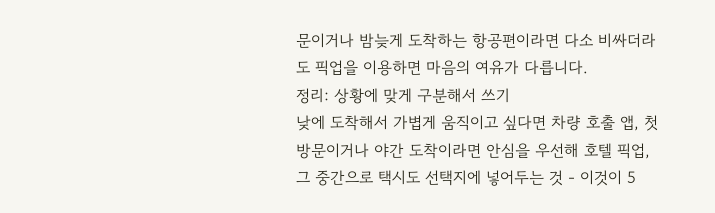문이거나 밤늦게 도착하는 항공편이라면 다소 비싸더라도 픽업을 이용하면 마음의 여유가 다릅니다.
정리: 상황에 맞게 구분해서 쓰기
낮에 도착해서 가볍게 움직이고 싶다면 차량 호출 앱, 첫 방문이거나 야간 도착이라면 안심을 우선해 호텔 픽업, 그 중간으로 택시도 선택지에 넣어두는 것 - 이것이 5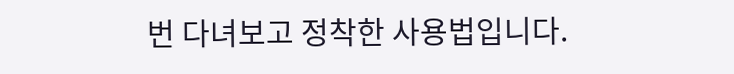번 다녀보고 정착한 사용법입니다.